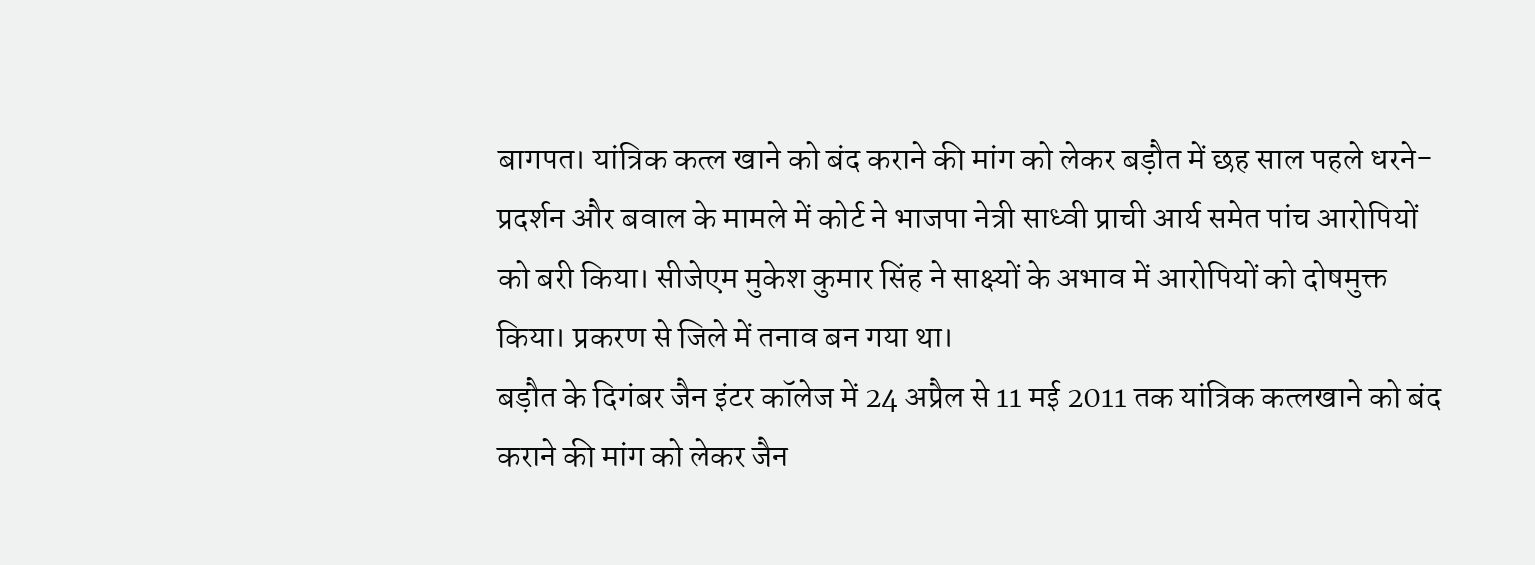बागपत। यांत्रिक कत्ल खाने को बंद कराने की मांग को लेकर बड़ौत में छह साल पहले धरने-प्रदर्शन और बवाल के मामले में कोर्ट ने भाजपा नेत्री साध्वी प्राची आर्य समेत पांच आरोपियों को बरी किया। सीजेएम मुकेश कुमार सिंह ने साक्ष्यों के अभाव में आरोपियों को दोषमुक्त किया। प्रकरण से जिले में तनाव बन गया था।
बड़ौत के दिगंबर जैन इंटर कॉलेज में 24 अप्रैल से 11 मई 2011 तक यांत्रिक कत्लखाने को बंद कराने की मांग को लेकर जैन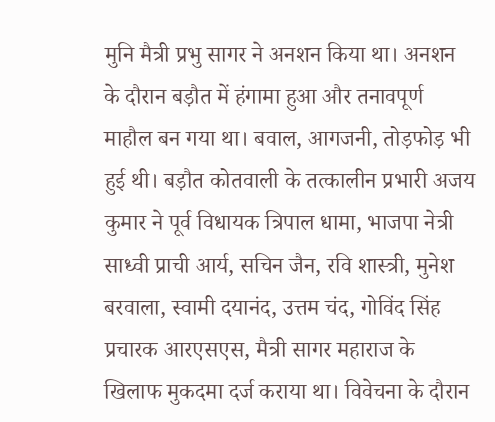मुनि मैत्री प्रभु सागर ने अनशन किया था। अनशन के दौरान बड़ौत में हंगामा हुआ और तनावपूर्ण माहौल बन गया था। बवाल, आगजनी, तोड़फोड़ भी हुई थी। बड़ौत कोतवाली के तत्कालीन प्रभारी अजय कुमार ने पूर्व विधायक त्रिपाल धामा, भाजपा नेत्री साध्वी प्राची आर्य, सचिन जैन, रवि शास्त्री, मुनेश बरवाला, स्वामी दयानंद, उत्तम चंद, गोविंद सिंह प्रचारक आरएसएस, मैत्री सागर महाराज के खिलाफ मुकदमा दर्ज कराया था। विवेचना के दौरान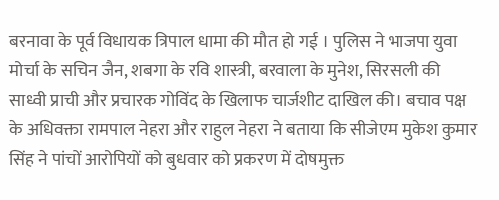बरनावा के पूर्व विधायक त्रिपाल धामा की मौत हो गई । पुलिस ने भाजपा युवा मोर्चा के सचिन जैन, शबगा के रवि शास्त्री, बरवाला के मुनेश, सिरसली की साध्वी प्राची और प्रचारक गोविंद के खिलाफ चार्जशीट दाखिल की। बचाव पक्ष के अधिवक्ता रामपाल नेहरा और राहुल नेहरा ने बताया कि सीजेएम मुकेश कुमार सिंह ने पांचों आरोपियों को बुधवार को प्रकरण में दोषमुक्त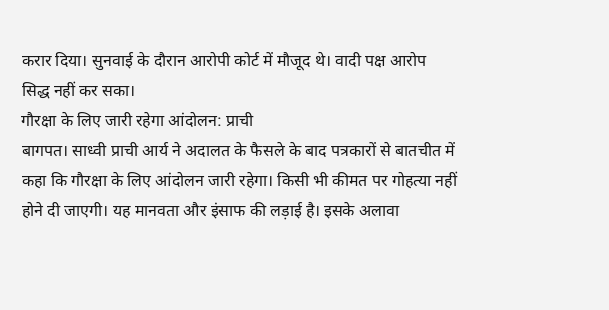करार दिया। सुनवाई के दौरान आरोपी कोर्ट में मौजूद थे। वादी पक्ष आरोप सिद्ध नहीं कर सका।
गौरक्षा के लिए जारी रहेगा आंदोलन: प्राची
बागपत। साध्वी प्राची आर्य ने अदालत के फैसले के बाद पत्रकारों से बातचीत में कहा कि गौरक्षा के लिए आंदोलन जारी रहेगा। किसी भी कीमत पर गोहत्या नहीं होने दी जाएगी। यह मानवता और इंसाफ की लड़ाई है। इसके अलावा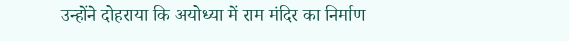उन्होंने दोहराया कि अयोध्या में राम मंदिर का निर्माण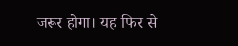जरूर होगा। यह फिर से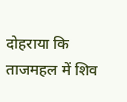दोहराया कि ताजमहल में शिव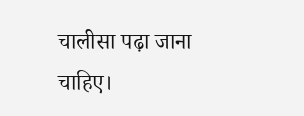चालीसा पढ़ा जाना चाहिए।